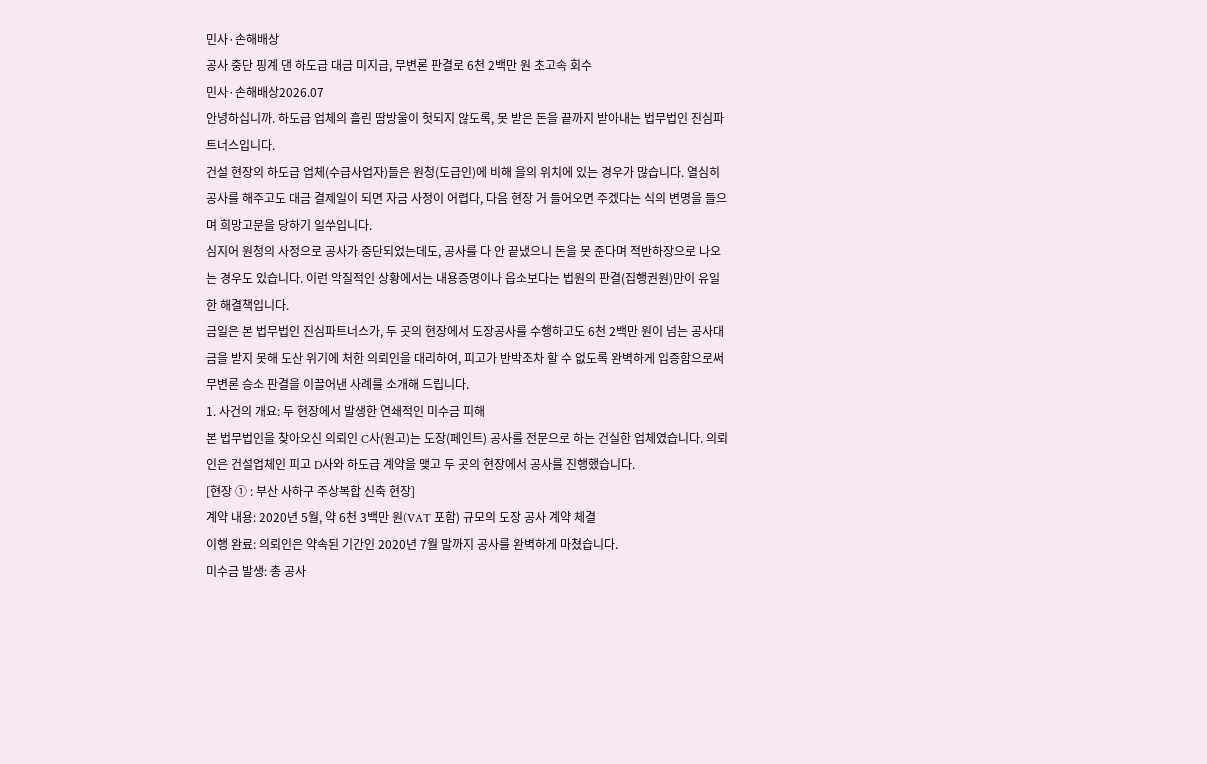민사·손해배상
공사 중단 핑계 댄 하도급 대금 미지급, 무변론 판결로 6천 2백만 원 초고속 회수
민사·손해배상2026.07
안녕하십니까. 하도급 업체의 흘린 땀방울이 헛되지 않도록, 못 받은 돈을 끝까지 받아내는 법무법인 진심파트너스입니다.
건설 현장의 하도급 업체(수급사업자)들은 원청(도급인)에 비해 을의 위치에 있는 경우가 많습니다. 열심히 공사를 해주고도 대금 결제일이 되면 자금 사정이 어렵다, 다음 현장 거 들어오면 주겠다는 식의 변명을 들으며 희망고문을 당하기 일쑤입니다.
심지어 원청의 사정으로 공사가 중단되었는데도, 공사를 다 안 끝냈으니 돈을 못 준다며 적반하장으로 나오는 경우도 있습니다. 이런 악질적인 상황에서는 내용증명이나 읍소보다는 법원의 판결(집행권원)만이 유일한 해결책입니다.
금일은 본 법무법인 진심파트너스가, 두 곳의 현장에서 도장공사를 수행하고도 6천 2백만 원이 넘는 공사대금을 받지 못해 도산 위기에 처한 의뢰인을 대리하여, 피고가 반박조차 할 수 없도록 완벽하게 입증함으로써 무변론 승소 판결을 이끌어낸 사례를 소개해 드립니다.
1. 사건의 개요: 두 현장에서 발생한 연쇄적인 미수금 피해
본 법무법인을 찾아오신 의뢰인 C사(원고)는 도장(페인트) 공사를 전문으로 하는 건실한 업체였습니다. 의뢰인은 건설업체인 피고 D사와 하도급 계약을 맺고 두 곳의 현장에서 공사를 진행했습니다.
[현장 ① : 부산 사하구 주상복합 신축 현장]
계약 내용: 2020년 5월, 약 6천 3백만 원(VAT 포함) 규모의 도장 공사 계약 체결
이행 완료: 의뢰인은 약속된 기간인 2020년 7월 말까지 공사를 완벽하게 마쳤습니다.
미수금 발생: 총 공사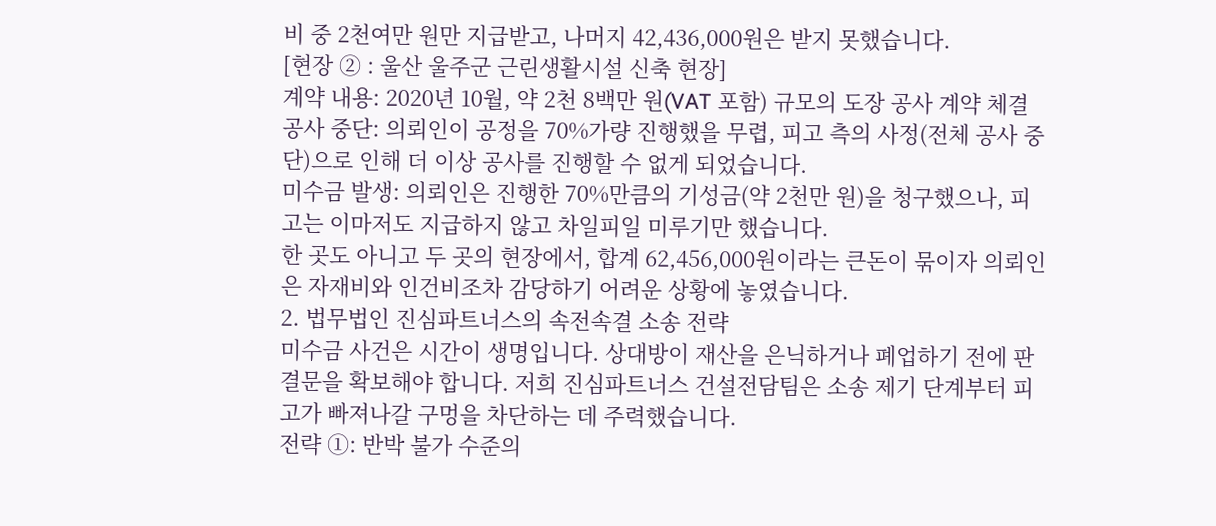비 중 2천여만 원만 지급받고, 나머지 42,436,000원은 받지 못했습니다.
[현장 ② : 울산 울주군 근린생활시설 신축 현장]
계약 내용: 2020년 10월, 약 2천 8백만 원(VAT 포함) 규모의 도장 공사 계약 체결
공사 중단: 의뢰인이 공정을 70%가량 진행했을 무렵, 피고 측의 사정(전체 공사 중단)으로 인해 더 이상 공사를 진행할 수 없게 되었습니다.
미수금 발생: 의뢰인은 진행한 70%만큼의 기성금(약 2천만 원)을 청구했으나, 피고는 이마저도 지급하지 않고 차일피일 미루기만 했습니다.
한 곳도 아니고 두 곳의 현장에서, 합계 62,456,000원이라는 큰돈이 묶이자 의뢰인은 자재비와 인건비조차 감당하기 어려운 상황에 놓였습니다.
2. 법무법인 진심파트너스의 속전속결 소송 전략
미수금 사건은 시간이 생명입니다. 상대방이 재산을 은닉하거나 폐업하기 전에 판결문을 확보해야 합니다. 저희 진심파트너스 건설전담팀은 소송 제기 단계부터 피고가 빠져나갈 구멍을 차단하는 데 주력했습니다.
전략 ①: 반박 불가 수준의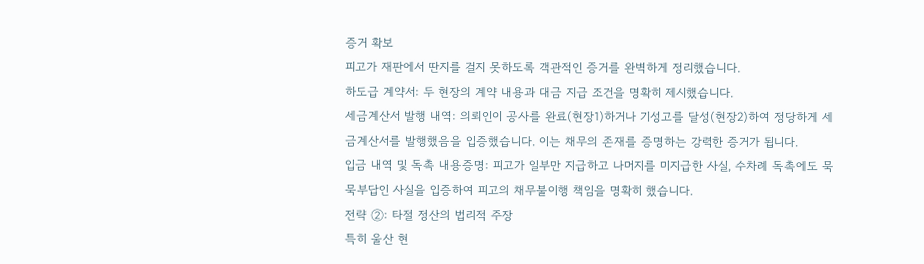증거 확보
피고가 재판에서 딴지를 걸지 못하도록 객관적인 증거를 완벽하게 정리했습니다.
하도급 계약서: 두 현장의 계약 내용과 대금 지급 조건을 명확히 제시했습니다.
세금계산서 발행 내역: 의뢰인이 공사를 완료(현장1)하거나 기성고를 달성(현장2)하여 정당하게 세금계산서를 발행했음을 입증했습니다. 이는 채무의 존재를 증명하는 강력한 증거가 됩니다.
입금 내역 및 독촉 내용증명: 피고가 일부만 지급하고 나머지를 미지급한 사실, 수차례 독촉에도 묵묵부답인 사실을 입증하여 피고의 채무불이행 책임을 명확히 했습니다.
전략 ②: 타절 정산의 법리적 주장
특히 울산 현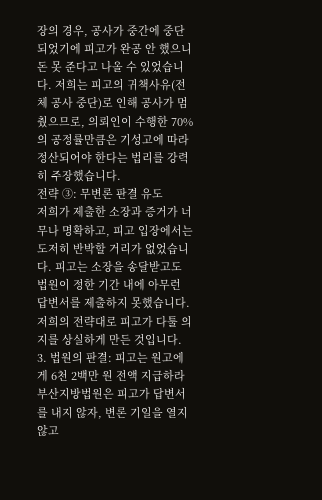장의 경우, 공사가 중간에 중단되었기에 피고가 완공 안 했으니 돈 못 준다고 나올 수 있었습니다. 저희는 피고의 귀책사유(전체 공사 중단)로 인해 공사가 멈췄으므로, 의뢰인이 수행한 70%의 공정률만큼은 기성고에 따라 정산되어야 한다는 법리를 강력히 주장했습니다.
전략 ③: 무변론 판결 유도
저희가 제출한 소장과 증거가 너무나 명확하고, 피고 입장에서는 도저히 반박할 거리가 없었습니다. 피고는 소장을 송달받고도 법원이 정한 기간 내에 아무런 답변서를 제출하지 못했습니다. 저희의 전략대로 피고가 다툴 의지를 상실하게 만든 것입니다.
3. 법원의 판결: 피고는 원고에게 6천 2백만 원 전액 지급하라
부산지방법원은 피고가 답변서를 내지 않자, 변론 기일을 열지 않고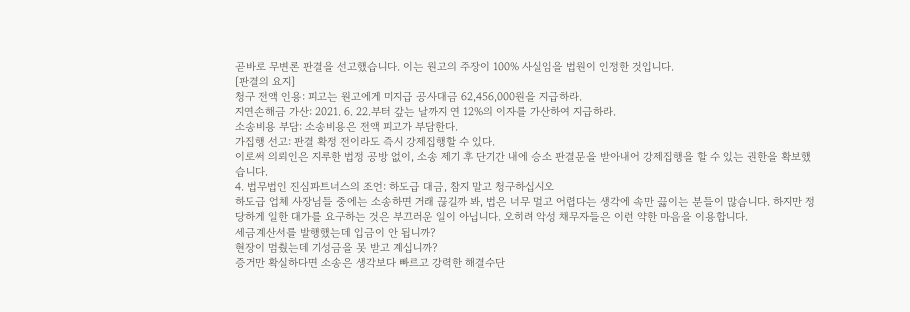곧바로 무변론 판결을 선고했습니다. 이는 원고의 주장이 100% 사실임을 법원이 인정한 것입니다.
[판결의 요지]
청구 전액 인용: 피고는 원고에게 미지급 공사대금 62,456,000원을 지급하라.
지연손해금 가산: 2021. 6. 22.부터 갚는 날까지 연 12%의 이자를 가산하여 지급하라.
소송비용 부담: 소송비용은 전액 피고가 부담한다.
가집행 선고: 판결 확정 전이라도 즉시 강제집행할 수 있다.
이로써 의뢰인은 지루한 법정 공방 없이, 소송 제기 후 단기간 내에 승소 판결문을 받아내어 강제집행을 할 수 있는 권한을 확보했습니다.
4. 법무법인 진심파트너스의 조언: 하도급 대금, 참지 말고 청구하십시오
하도급 업체 사장님들 중에는 소송하면 거래 끊길까 봐, 법은 너무 멀고 어렵다는 생각에 속만 끓이는 분들이 많습니다. 하지만 정당하게 일한 대가를 요구하는 것은 부끄러운 일이 아닙니다. 오히려 악성 채무자들은 이런 약한 마음을 이용합니다.
세금계산서를 발행했는데 입금이 안 됩니까?
현장이 멈췄는데 기성금을 못 받고 계십니까?
증거만 확실하다면 소송은 생각보다 빠르고 강력한 해결수단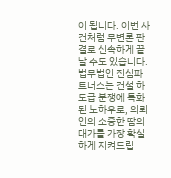이 됩니다. 이번 사건처럼 무변론 판결로 신속하게 끝날 수도 있습니다.
법무법인 진심파트너스는 건설 하도급 분쟁에 특화된 노하우로, 의뢰인의 소중한 땀의 대가를 가장 확실하게 지켜드립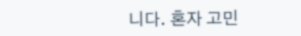니다. 혼자 고민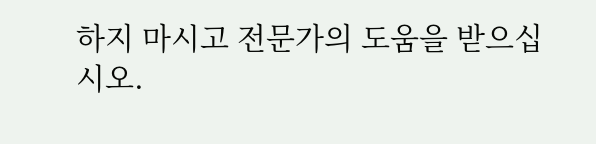하지 마시고 전문가의 도움을 받으십시오.